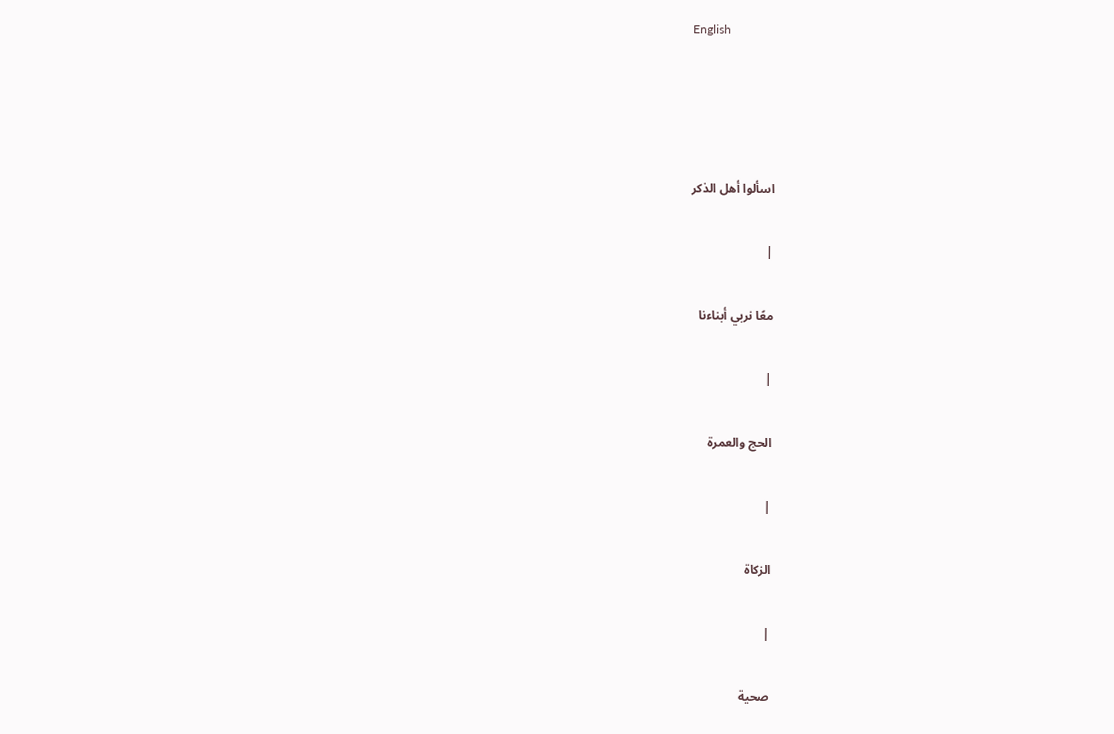English




اسألوا أهل الذكر

|

معًا نربي أبناءنا

|

الحج والعمرة

|

الزكاة

|

صحية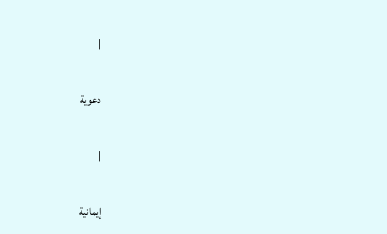|

دعوية

|

إيمانية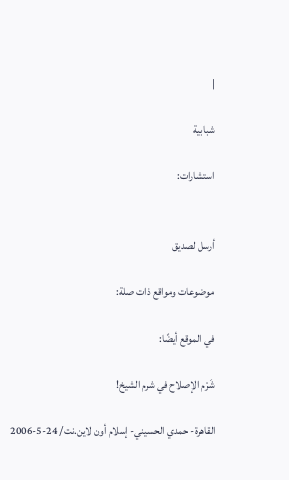|

شبابية

استشارات:


أرسل لصديق

موضوعات ومواقع ذات صلة:

في الموقع أيضًا:

شَرْم الإصلاح في شرم الشيخ!

القاهرة- حمدي الحسيني- إسلام أون لاين.نت/ 24-5-2006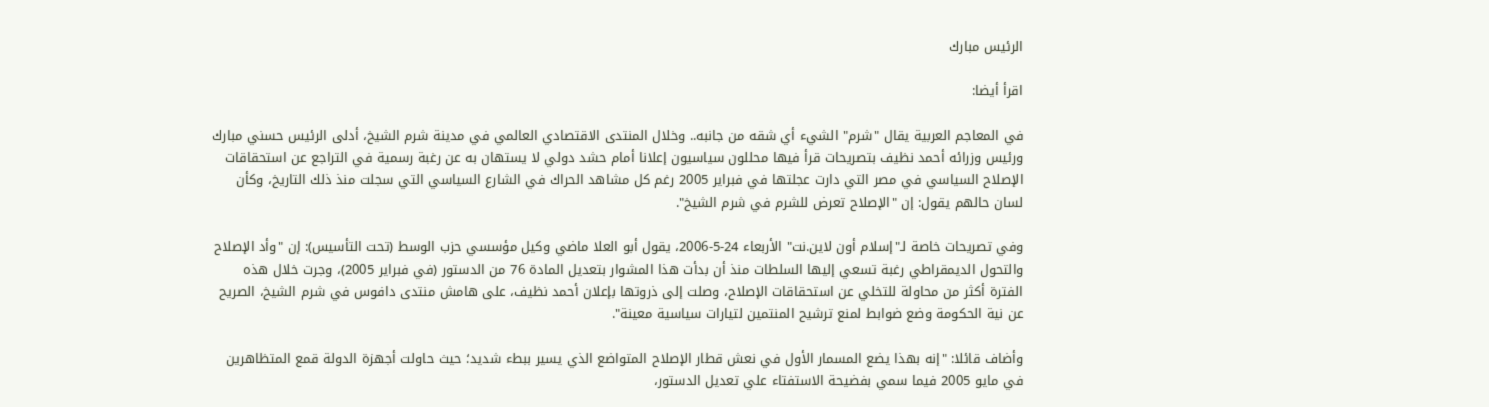الرئيس مبارك

اقرأ أيضا:

في المعاجم العربية يقال "شرم" الشيء أي شقه من جانبه.. وخلال المنتدى الاقتصادي العالمي في مدينة شرم الشيخ، أدلى الرئيس حسني مبارك ورئيس وزرائه أحمد نظيف بتصريحات قرأ فيها محللون سياسيون إعلانا أمام حشد دولي لا يستهان به عن رغبة رسمية في التراجع عن استحقاقات الإصلاح السياسي في مصر التي دارت عجلتها في فبراير 2005 رغم كل مشاهد الحراك في الشارع السياسي التي سجلت منذ ذلك التاريخ، وكأن لسان حالهم يقول: إن "الإصلاح تعرض للشرم في شرم الشيخ".

وفي تصريحات خاصة لـ"إسلام أون لاين.نت" الأربعاء 24-5-2006، يقول أبو العلا ماضي وكيل مؤسسي حزب الوسط (تحت التأسيس): إن "وأد الإصلاح والتحول الديمقراطي رغبة تسعي إليها السلطات منذ أن بدأت هذا المشوار بتعديل المادة 76 من الدستور (في فبراير 2005)، وجرت خلال هذه الفترة أكثر من محاولة للتخلي عن استحقاقات الإصلاح، وصلت إلى ذروتها بإعلان أحمد نظيف، على هامش منتدى دافوس في شرم الشيخ، الصريح عن نية الحكومة وضع ضوابط لمنع ترشيح المنتمين لتيارات سياسية معينة".

وأضاف قائلا: "إنه بهذا يضع المسمار الأول في نعش قطار الإصلاح المتواضع الذي يسير ببطء شديد؛ حيث حاولت أجهزة الدولة قمع المتظاهرين في مايو 2005 فيما سمي بفضيحة الاستفتاء علي تعديل الدستور،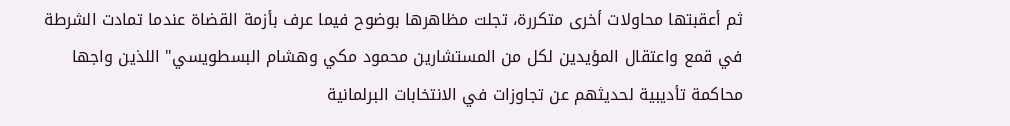ثم أعقبتها محاولات أخرى متكررة، تجلت مظاهرها بوضوح فيما عرف بأزمة القضاة عندما تمادت الشرطة في قمع واعتقال المؤيدين لكل من المستشارين محمود مكي وهشام البسطويسي" اللذين واجها محاكمة تأديبية لحديثهم عن تجاوزات في الانتخابات البرلمانية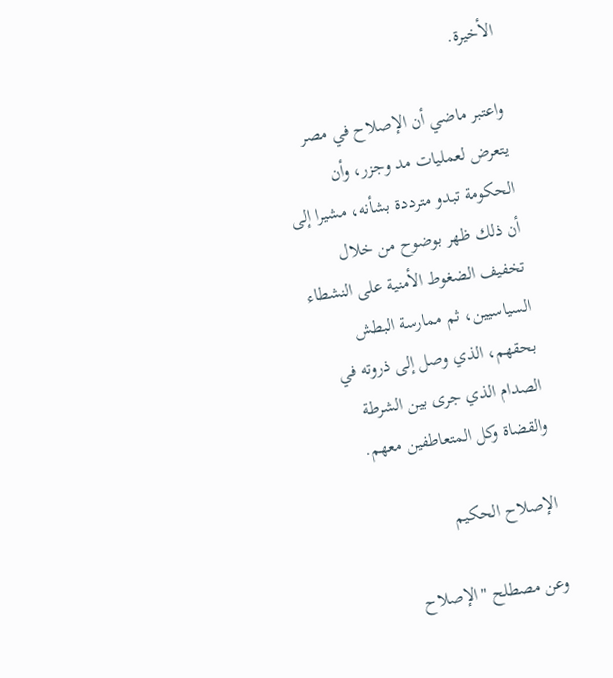الأخيرة.

واعتبر ماضي أن الإصلاح في مصر يتعرض لعمليات مد وجزر، وأن الحكومة تبدو مترددة بشأنه، مشيرا إلى أن ذلك ظهر بوضوح من خلال تخفيف الضغوط الأمنية على النشطاء السياسيين، ثم ممارسة البطش بحقهم، الذي وصل إلى ذروته في الصدام الذي جرى بين الشرطة والقضاة وكل المتعاطفين معهم.

الإصلاح الحكيم

وعن مصطلح "الإصلاح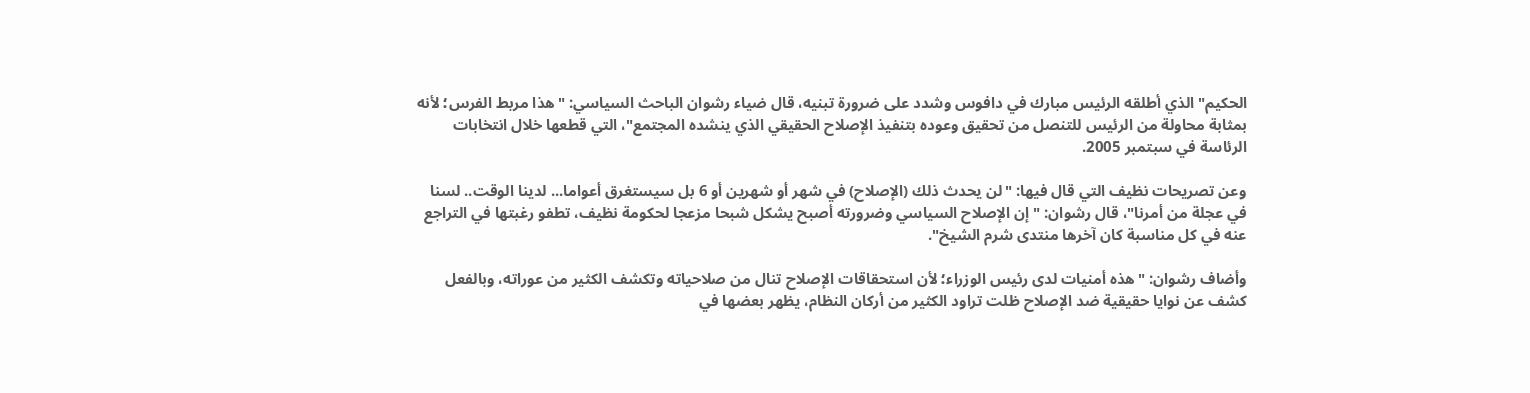الحكيم" الذي أطلقه الرئيس مبارك في دافوس وشدد على ضرورة تبنيه، قال ضياء رشوان الباحث السياسي: "هذا مربط الفرس؛ لأنه بمثابة محاولة من الرئيس للتنصل من تحقيق وعوده بتنفيذ الإصلاح الحقيقي الذي ينشده المجتمع"، التي قطعها خلال انتخابات الرئاسة في سبتمبر 2005.

وعن تصريحات نظيف التي قال فيها: "لن يحدث ذلك (الإصلاح) في شهر أو شهرين أو 6 بل سيستغرق أعواما... لدينا الوقت.. لسنا في عجلة من أمرنا"، قال رشوان: "إن الإصلاح السياسي وضرورته أصبح يشكل شبحا مزعجا لحكومة نظيف، تطفو رغبتها في التراجع عنه في كل مناسبة كان آخرها منتدى شرم الشيخ".

وأضاف رشوان: "هذه أمنيات لدى رئيس الوزراء؛ لأن استحقاقات الإصلاح تنال من صلاحياته وتكشف الكثير من عوراته، وبالفعل كشف عن نوايا حقيقية ضد الإصلاح ظلت تراود الكثير من أركان النظام، يظهر بعضها في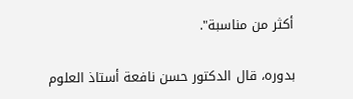أكثر من مناسبة".

بدوره، قال الدكتور حسن نافعة أستاذ العلوم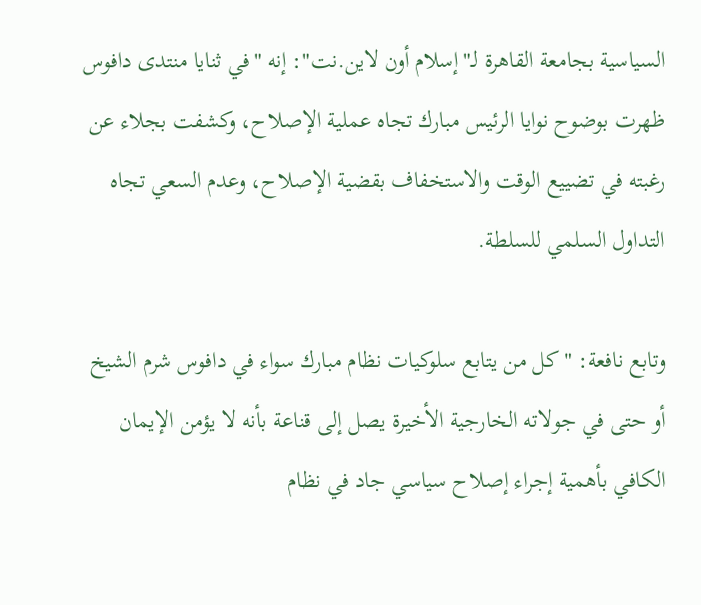السياسية بجامعة القاهرة لـ"إسلام أون لاين.نت": إنه "في ثنايا منتدى دافوس ظهرت بوضوح نوايا الرئيس مبارك تجاه عملية الإصلاح، وكشفت بجلاء عن رغبته في تضييع الوقت والاستخفاف بقضية الإصلاح، وعدم السعي تجاه التداول السلمي للسلطة.

وتابع نافعة: "كل من يتابع سلوكيات نظام مبارك سواء في دافوس شرم الشيخ أو حتى في جولاته الخارجية الأخيرة يصل إلى قناعة بأنه لا يؤمن الإيمان الكافي بأهمية إجراء إصلاح سياسي جاد في نظام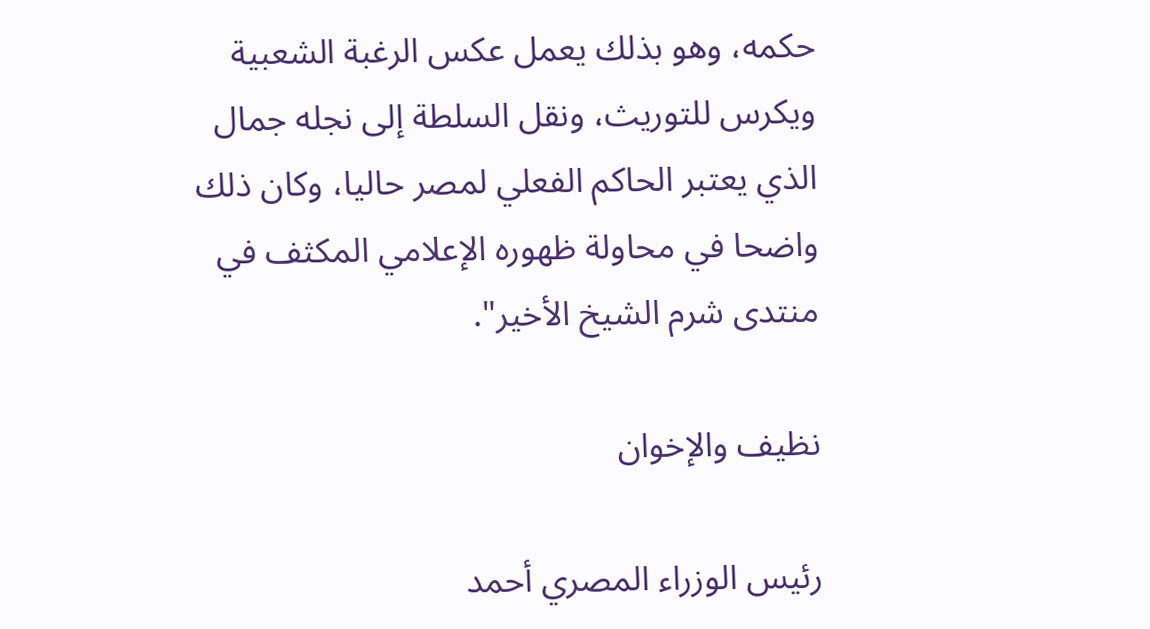حكمه، وهو بذلك يعمل عكس الرغبة الشعبية ويكرس للتوريث، ونقل السلطة إلى نجله جمال الذي يعتبر الحاكم الفعلي لمصر حاليا، وكان ذلك واضحا في محاولة ظهوره الإعلامي المكثف في منتدى شرم الشيخ الأخير".

نظيف والإخوان

رئيس الوزراء المصري أحمد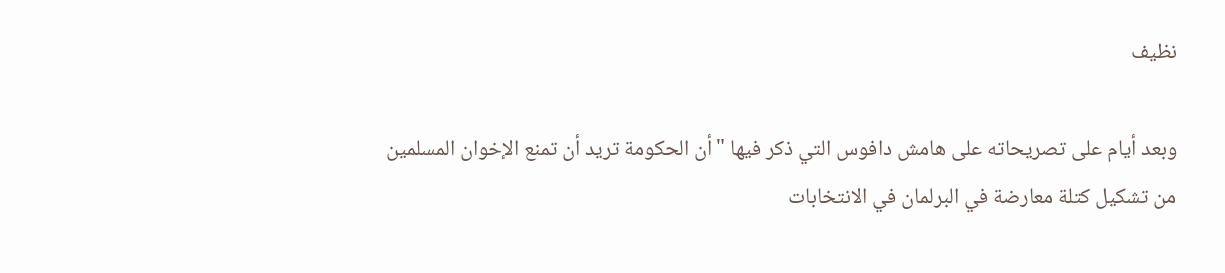نظيف

وبعد أيام على تصريحاته على هامش دافوس التي ذكر فيها "أن الحكومة تريد أن تمنع الإخوان المسلمين من تشكيل كتلة معارضة في البرلمان في الانتخابات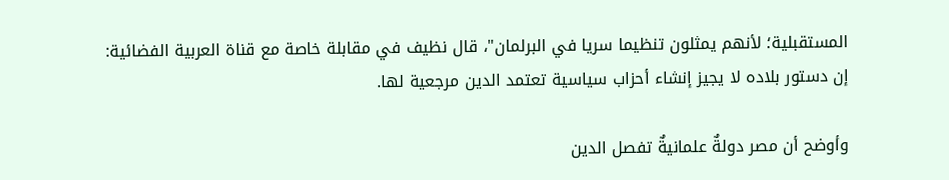المستقبلية؛ لأنهم يمثلون تنظيما سريا في البرلمان"، قال نظيف في مقابلة خاصة مع قناة العربية الفضائية: إن دستور بلاده لا يجيز إنشاء أحزاب سياسية تعتمد الدين مرجعية لها.

وأوضح أن مصر دولةٌ علمانيةٌ تفصل الدين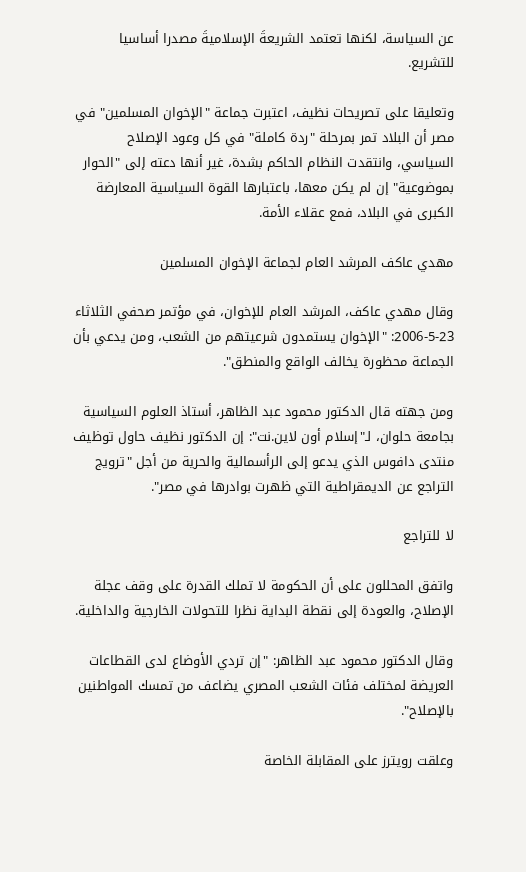عن السياسة، لكنها تعتمد الشريعةَ الإسلاميةَ مصدرا أساسيا للتشريع.

وتعليقا على تصريحات نظيف، اعتبرت جماعة "الإخوان المسلمين" في مصر أن البلاد تمر بمرحلة "ردة كاملة" في كل وعود الإصلاح السياسي، وانتقدت النظام الحاكم بشدة، غير أنها دعته إلى "الحوار بموضوعية" إن لم يكن معها، باعتبارها القوة السياسية المعارضة الكبرى في البلاد، فمع عقلاء الأمة.

مهدي عاكف المرشد العام لجماعة الإخوان المسلمين

وقال مهدي عاكف، المرشد العام للإخوان، في مؤتمر صحفي الثلاثاء 23-5-2006: "الإخوان يستمدون شرعيتهم من الشعب، ومن يدعي بأن الجماعة محظورة يخالف الواقع والمنطق".

ومن جهته قال الدكتور محمود عبد الظاهر، أستاذ العلوم السياسية بجامعة حلوان، لـ"إسلام أون لاين.نت": إن الدكتور نظيف حاول توظيف منتدى دافوس الذي يدعو إلى الرأسمالية والحرية من أجل "ترويج التراجع عن الديمقراطية التي ظهرت بوادرها في مصر".

لا للتراجع

واتفق المحللون على أن الحكومة لا تملك القدرة على وقف عجلة الإصلاح، والعودة إلى نقطة البداية نظرا للتحولات الخارجية والداخلية.

وقال الدكتور محمود عبد الظاهر: "إن تردي الأوضاع لدى القطاعات العريضة لمختلف فئات الشعب المصري يضاعف من تمسك المواطنين بالإصلاح".

وعلقت رويترز على المقابلة الخاصة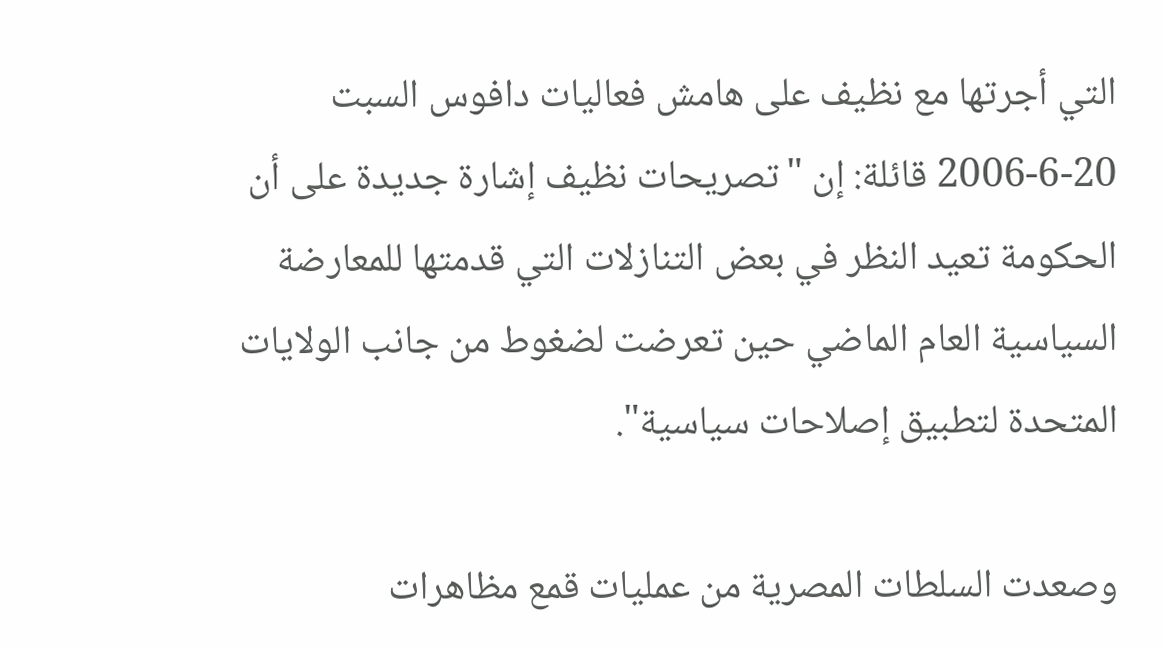التي أجرتها مع نظيف على هامش فعاليات دافوس السبت 20-6-2006 قائلة: إن "تصريحات نظيف إشارة جديدة على أن الحكومة تعيد النظر في بعض التنازلات التي قدمتها للمعارضة السياسية العام الماضي حين تعرضت لضغوط من جانب الولايات المتحدة لتطبيق إصلاحات سياسية".

وصعدت السلطات المصرية من عمليات قمع مظاهرات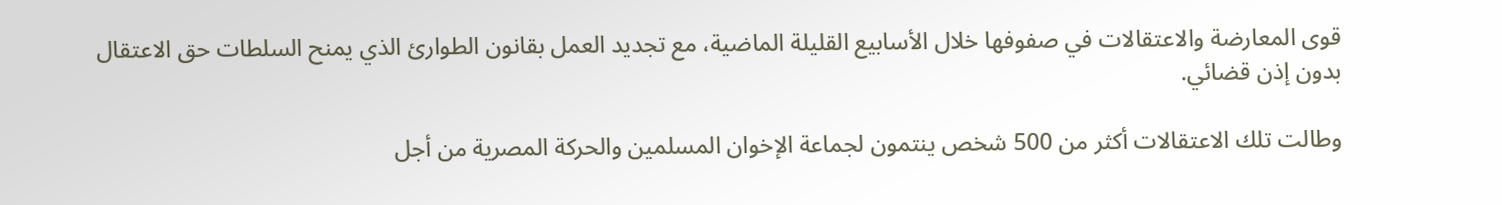قوى المعارضة والاعتقالات في صفوفها خلال الأسابيع القليلة الماضية، مع تجديد العمل بقانون الطوارئ الذي يمنح السلطات حق الاعتقال بدون إذن قضائي.

وطالت تلك الاعتقالات أكثر من 500 شخص ينتمون لجماعة الإخوان المسلمين والحركة المصرية من أجل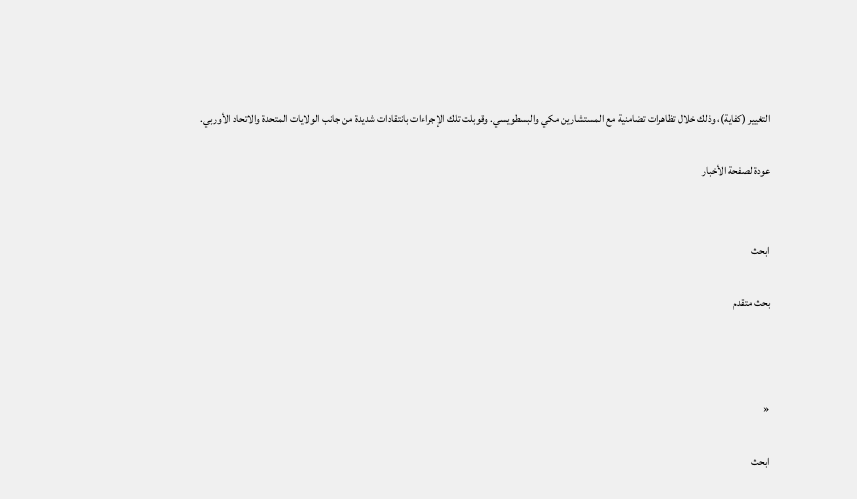التغيير (كفاية)، وذلك خلال تظاهرات تضامنية مع المستشارين مكي والبسطويسي. وقوبلت تلك الإجراءات بانتقادات شديدة من جانب الولايات المتحدة والاتحاد الأوربي.

عودة لصفحة الأخبار


ابحث

بحث متقدم



«

ابحث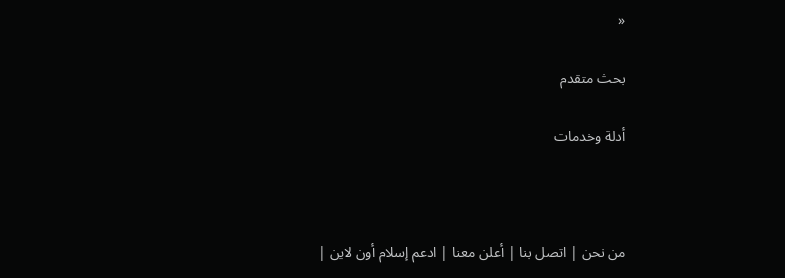«

بحث متقدم

أدلة وخدمات



من نحن | اتصل بنا | أعلن معنا | ادعم إسلام أون لاين |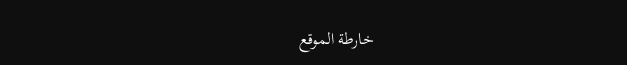خارطة الموقع